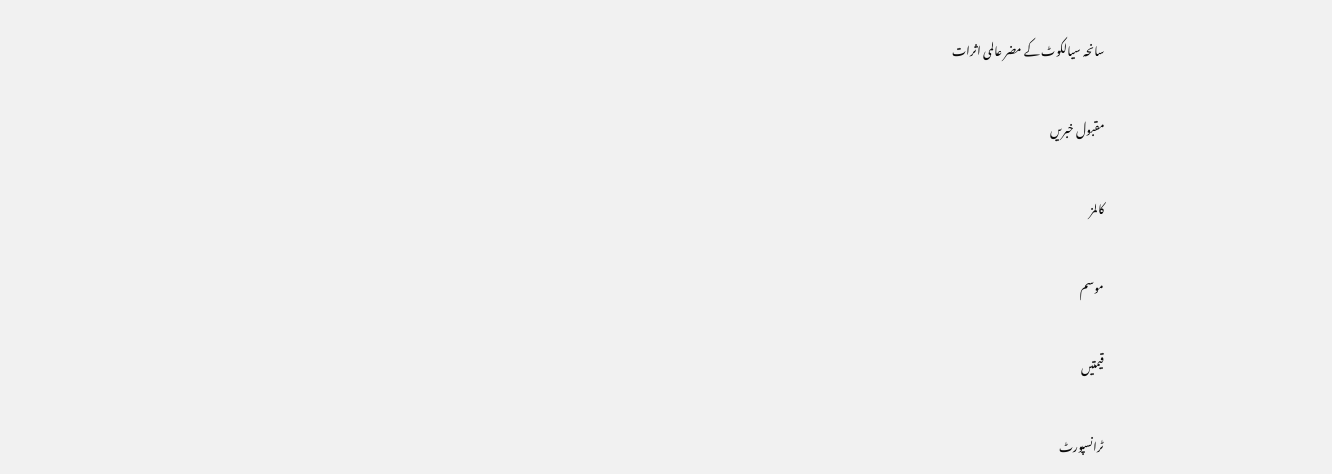سانحہ سیالکوٹ کے مضر عالمی اثرات

مقبول خبریں

کالمز

موسم

قیمتیں

ٹرانسپورٹ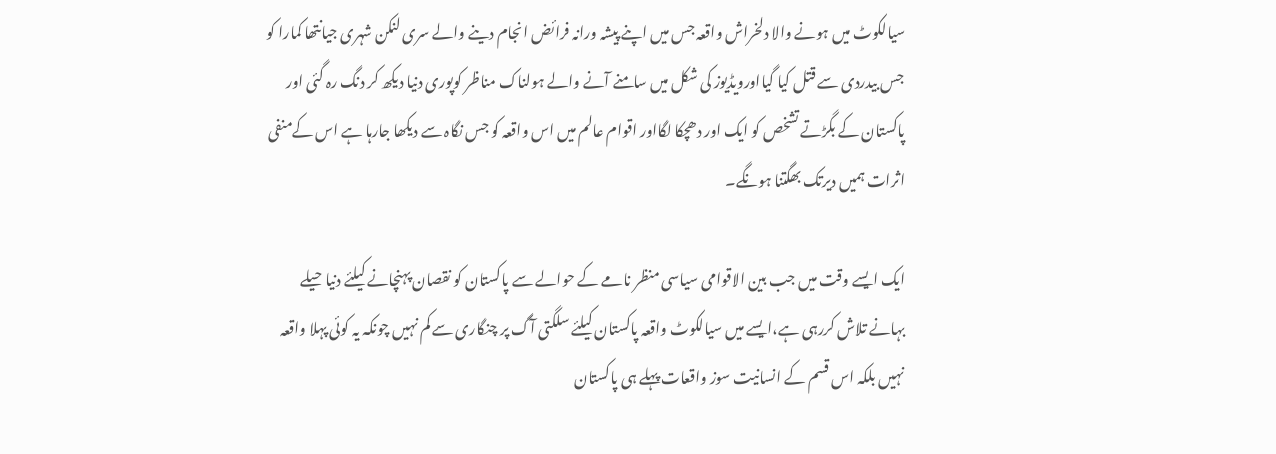سیالکوٹ میں ہونے والا دلخراش واقعہ جس میں اپنے پیشہ ورانہ فرائض انجام دینے والے سری لنکن شہری جیانتھا کمارا کو جس بیدردی سے قتل کیا گیااورویڈیوز کی شکل میں سامنے آنے والے ہولناک مناظر کوپوری دنیا دیکھ کر دنگ رہ گئی اور پاکستان کے بگڑتے تشخص کو ایک اور دھچکا لگااور اقوام عالم میں اس واقعہ کو جس نگاہ سے دیکھا جارہا ہے اس کےمنفی اثرات ہمیں دیرتک بھگتنا ہونگے۔

ایک ایسے وقت میں جب بین الاقوامی سیاسی منظر نامے کے حوالے سے پاکستان کو نقصان پہنچانے کیلئے دنیا حیلے بہانے تلاش کررہی ہے،ایسے میں سیالکوٹ واقعہ پاکستان کیلئے سلگتی آگ پر چنگاری سے کم نہیں چونکہ یہ کوئی پہلا واقعہ نہیں بلکہ اس قسم کے انسانیت سوز واقعات پہلے ہی پاکستان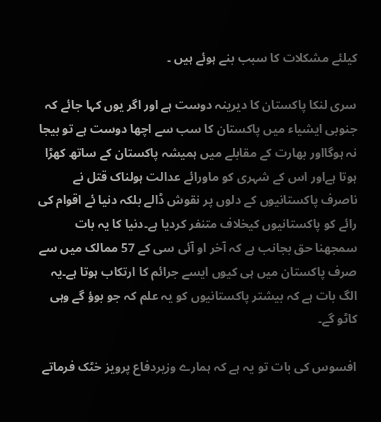کیلئے مشکلات کا سبب بنے ہوئے ہیں ۔

سری لنکا پاکستان کا دیرینہ دوست ہے اور اگر یوں کہا جائے کہ جنوبی ایشیاء میں پاکستان کا سب سے اچھا دوست ہے تو بیجا نہ ہوگااور بھارت کے مقابلے میں ہمیشہ پاکستان کے ساتھ کھڑا ہوتا ہےاور اس کے شہری کو ماورائے عدالت ہولناک قتل نے ناصرف پاکستانیوں کے دلوں پر نقوش ڈالے بلکہ دنیا ئے اقوام کی رائے کو پاکستانیوں کیخلاف متنفر کردیا ہے۔دنیا کا یہ بات سمجھنا حق بجانب ہے کہ آخر او آئی سی کے 57 ممالک میں سے صرف پاکستان میں ہی کیوں ایسے جرائم کا ارتکاب ہوتا ہے۔یہ الگ بات ہے کہ بیشتر پاکستانیوں کو یہ علم کہ جو بوؤ گے وہی کاٹو گے۔

افسوس کی بات تو یہ ہے کہ ہمارے وزیردفاع پرویز خٹک فرماتے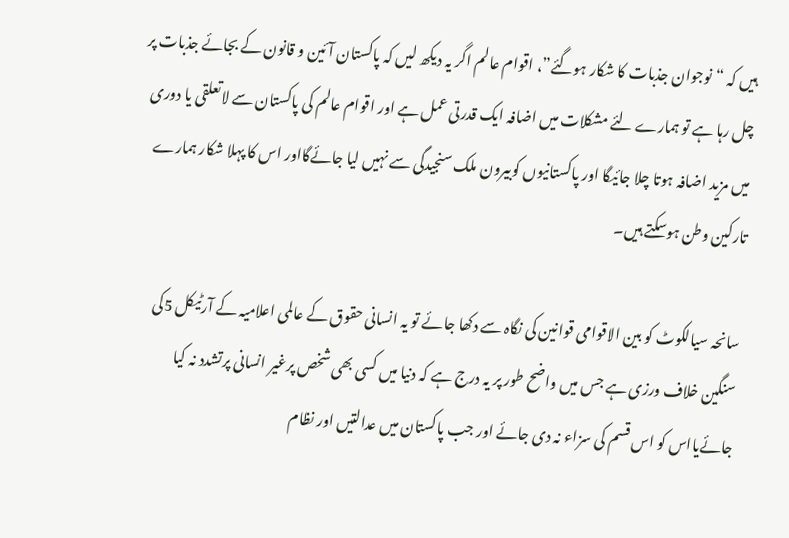ہیں کہ “نوجوان جذبات کا شکار ہوگئے”، اقوام عالم اگر یہ دیکھ لیں کہ پاکستان آئین و قانون کے بجائے جذبات پر چل رہا ہے تو ہمارے لئے مشکلات میں اضافہ ایک قدرتی عمل ہے اور اقوام عالم کی پاکستان سے لاتعلقی یا دوری میں مزید اضافہ ہوتا چلا جائیگا اور پاکستانیوں کوبیرون ملک سنجیدگی سے نہیں لیا جائےگااور اس کا پہلا شکار ہمارے تارکین وطن ہوسکتے ہیں۔

سانحہ سیالکوٹ کو بین الاقوامی قوانین کی نگاہ سے دکھا جائے تو یہ انسانی حقوق کے عالمی اعلامیہ کے آرٹیکل 5کی سنگین خلاف ورزی ہے جس میں واضح طور پر یہ درج ہے کہ دنیا میں کسی بھی شخص پرغیر انسانی پرتشدد نہ کیا جائےیااس کو اس قسم کی سزاء نہ دی جائے اور جب پاکستان میں عدالتیں اور نظام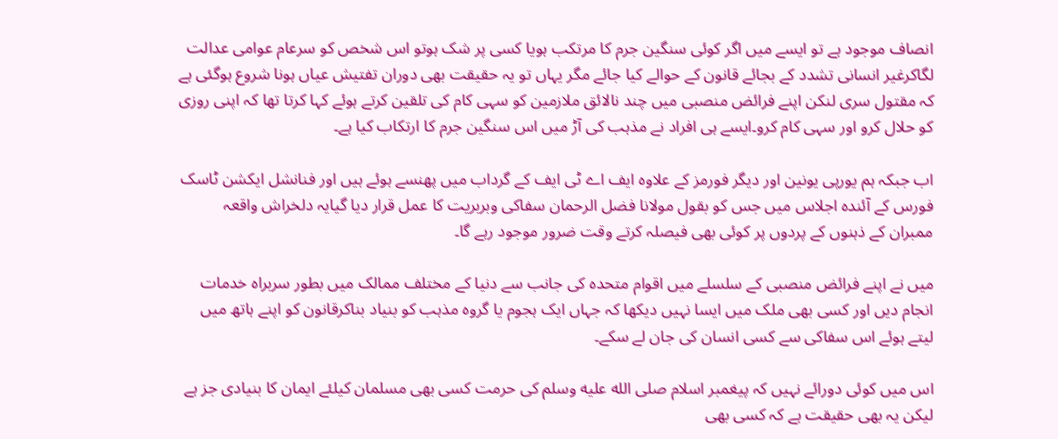انصاف موجود ہے تو ایسے میں اگر کوئی سنگین جرم کا مرتکب ہویا کسی پر شک ہوتو اس شخص کو سرعام عوامی عدالت لگاکرغیر انسانی تشدد کے بجائے قانون کے حوالے کیا جائے مگر یہاں تو یہ حقیقت بھی دوران تفتیش عیاں ہونا شروع ہوگئی ہے کہ مقتول سری لنکن اپنے فرائض منصبی میں چند نالائق ملازمین کو سہی کام کی تلقین کرتے ہوئے کہا کرتا تھا کہ اپنی روزی کو حلال کرو اور سہی کام کرو۔ایسے ہی افراد نے مذہب کی آڑ میں اس سنگین جرم کا ارتکاب کیا ہے۔

اب جبکہ ہم یورپی یونین اور دیگر فورمز کے علاوہ ایف اے ٹی ایف کے گرداب میں پھنسے ہوئے ہیں اور فنانشل ایکشن ٹاسک فورس کے آئندہ اجلاس میں جس کو بقول مولانا فضل الرحمان سفاکی وبربریت کا عمل قرار دیا گیایہ دلخراش واقعہ ممبران کے ذہنوں کے پردوں پر کوئی بھی فیصلہ کرتے وقت ضرور موجود رہے گا۔

میں نے اپنے فرائض منصبی کے سلسلے میں اقوام متحدہ کی جانب سے دنیا کے مختلف ممالک میں بطور سربراہ خدمات انجام دیں اور کسی بھی ملک میں ایسا نہیں دیکھا کہ جہاں ایک ہجوم یا گروہ مذہب کو بنیاد بناکرقانون کو اپنے ہاتھ میں لیتے ہوئے اس سفاکی سے کسی انسان کی جان لے سکے۔

اس میں کوئی دورائے نہیں کہ پیغمبر اسلام صلى الله عليه وسلم کی حرمت کسی بھی مسلمان کیلئے ایمان کا بنیادی جز ہے لیکن یہ بھی حقیقت ہے کہ کسی بھی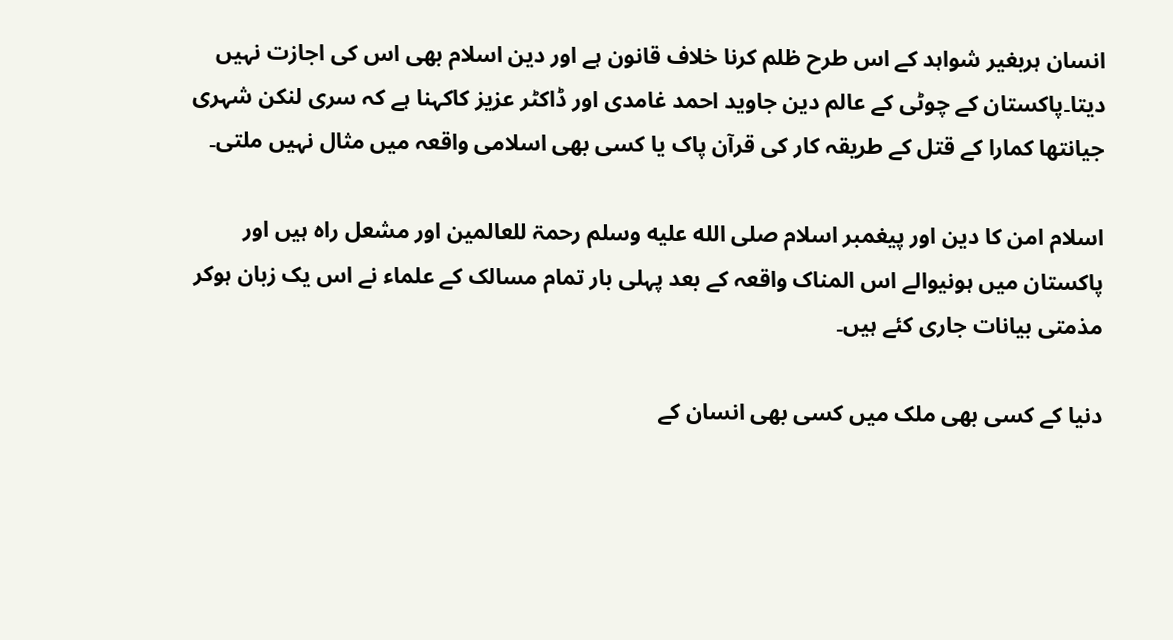انسان ہربغیر شواہد کے اس طرح ظلم کرنا خلاف قانون ہے اور دین اسلام بھی اس کی اجازت نہیں دیتا۔پاکستان کے چوٹی کے عالم دین جاوید احمد غامدی اور ڈاکٹر عزیز کاکہنا ہے کہ سری لنکن شہری جیانتھا کمارا کے قتل کے طریقہ کار کی قرآن پاک یا کسی بھی اسلامی واقعہ میں مثال نہیں ملتی۔

اسلام امن کا دین اور پیغمبر اسلام صلى الله عليه وسلم رحمۃ للعالمین اور مشعل راہ ہیں اور پاکستان میں ہونیوالے اس المناک واقعہ کے بعد پہلی بار تمام مسالک کے علماء نے اس یک زبان ہوکر مذمتی بیانات جاری کئے ہیں۔

دنیا کے کسی بھی ملک میں کسی بھی انسان کے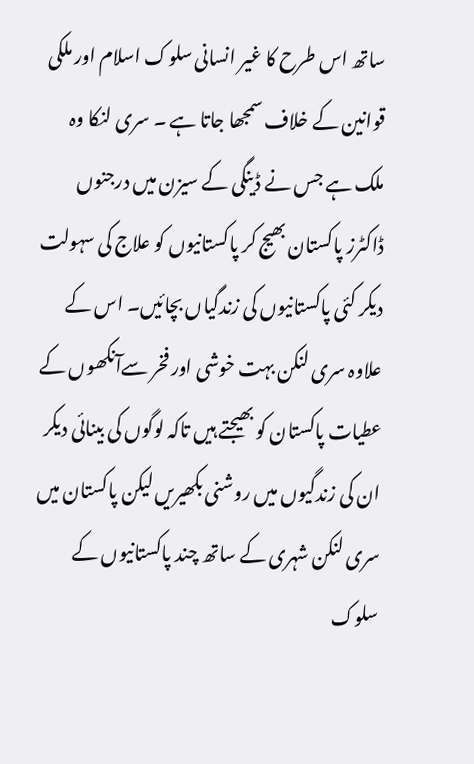ساتھ اس طرح کا غیر انسانی سلوک اسلام اور ملکی قوانین کے خلاف سمجھا جاتا ہے ۔ سری لنکا وہ ملک ہے جس نے ڈینگی کے سیزن میں درجنوں  ڈاکٹرز پاکستان بھیج کر پاکستانیوں کو علاج کی سہولت دیکر کئی پاکستانیوں کی زندگیاں بچائیں۔ اس کے علاوہ سری لنکن بہت خوشی اور فخر سےآنکھوں کے عطیات پاکستان کو بھیجتے ہیں تاکہ لوگوں کی بینائی دیکر ان کی زندگیوں میں روشنی بکھیریں لیکن پاکستان میں سری لنکن شہری کے ساتھ چند پاکستانیوں کے سلوک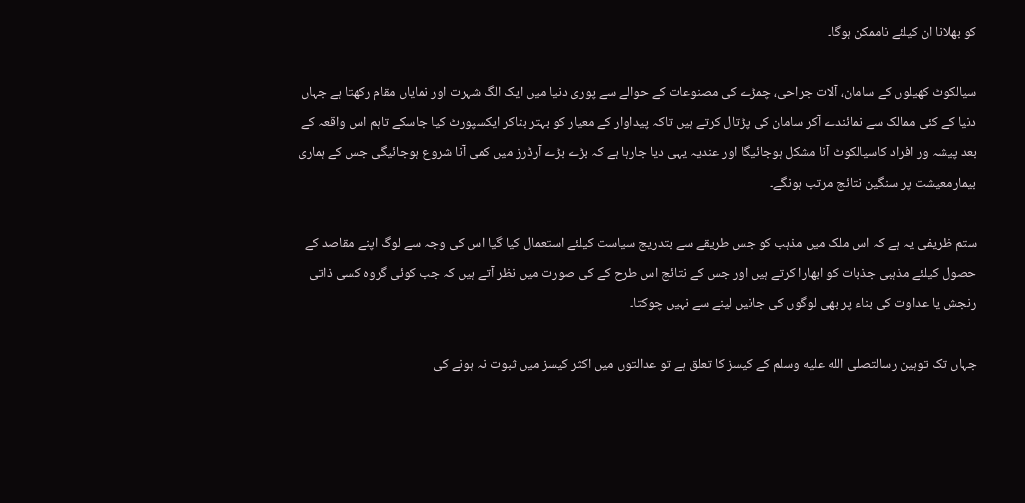کو بھلانا ان کیلئے ناممکن ہوگا۔

سیالکوٹ کھیلوں کے سامان، آلات جراحی، چمڑے کی مصنوعات کے حوالے سے پوری دنیا میں ایک الگ شہرت اور نمایاں مقام رکھتا ہے جہاں دنیا کے کئی ممالک سے نمائندے آکر سامان کی پڑتال کرتے ہیں تاکہ پیداوار کے معیار کو بہتر بناکر ایکسپورٹ کیا جاسکے تاہم اس واقعہ کے بعد پیشہ ور افراد کاسیالکوٹ آنا مشکل ہوجائیگا اور عندیہ یہی دیا جارہا ہے کہ بڑے بڑے آرڈرز میں کمی آنا شروع ہوجائیگی جس کے ہماری بیمارمعیشت پر سنگین نتائج مرتب ہونگے۔

ستم ظریفی یہ ہے کہ اس ملک میں مذہب کو جس طریقے سے بتدریج سیاست کیلئے استعمال کیا گیا اس کی وجہ سے لوگ اپنے مقاصد کے حصول کیلئے مذہبی جذبات کو ابھارا کرتے ہیں اور جس کے نتائج اس طرح کے کی صورت میں نظر آتے ہیں کہ جب کوئی گروہ کسی ذاتی رنجش یا عداوت کی بناء پر بھی لوگوں کی جانیں لینے سے نہیں چوکتا۔

جہاں تک توہین رسالتصلى الله عليه وسلم کے کیسز کا تعلق ہے تو عدالتوں میں اکثر کیسز میں ثبوت نہ ہونے کی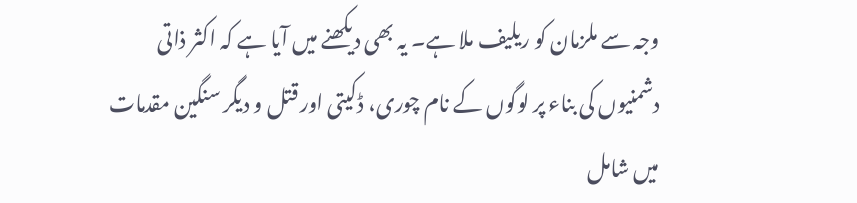وجہ سے ملزمان کو ریلیف ملا ہے۔ یہ بھی دیکھنے میں آیا ہے کہ اکثر ذاتی دشمنیوں کی بناء پر لوگوں کے نام چوری، ڈکیتی اور قتل و دیگر سنگین مقدمات میں شامل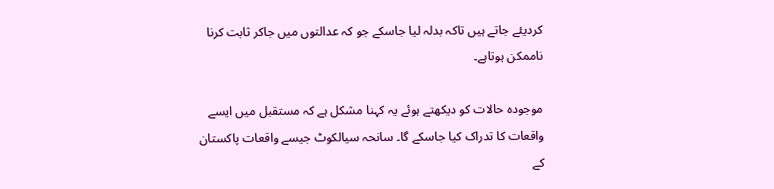کردیئے جاتے ہیں تاکہ بدلہ لیا جاسکے جو کہ عدالتوں میں جاکر ثابت کرنا ناممکن ہوتاہے۔

موجودہ حالات کو دیکھتے ہوئے یہ کہنا مشکل ہے کہ مستقبل میں ایسے واقعات کا تدراک کیا جاسکے گا۔ سانحہ سیالکوٹ جیسے واقعات پاکستان کے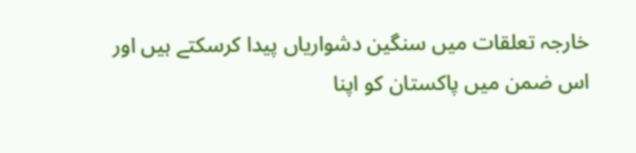خارجہ تعلقات میں سنگین دشواریاں پیدا کرسکتے ہیں اور اس ضمن میں پاکستان کو اپنا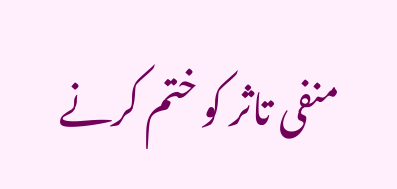منفی تاثر کو ختم کرنے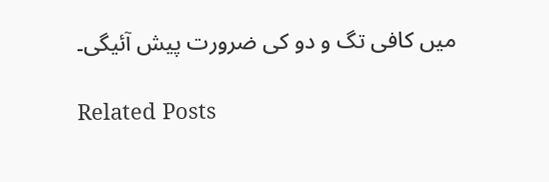میں کافی تگ و دو کی ضرورت پیش آئیگی۔

Related Posts